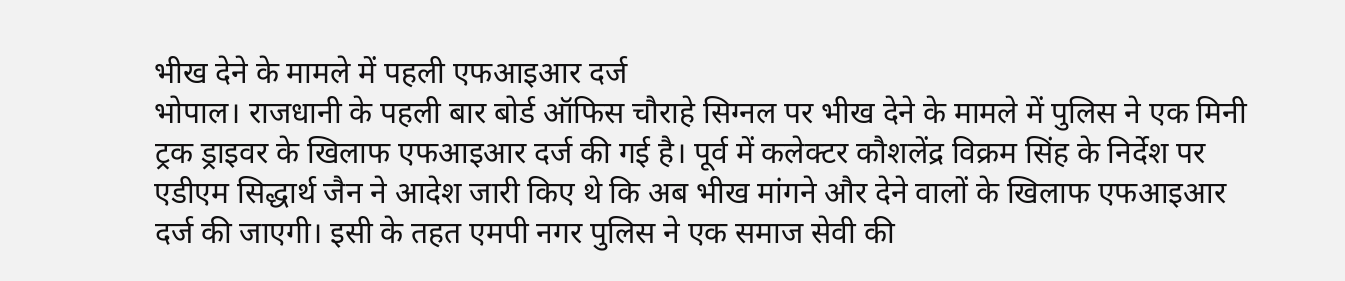भीख देने के मामले में पहली एफआइआर दर्ज
भोपाल। राजधानी के पहली बार बोर्ड ऑफिस चौराहे सिग्नल पर भीख देने के मामले में पुलिस ने एक मिनी ट्रक ड्राइवर के खिलाफ एफआइआर दर्ज की गई है। पूर्व में कलेक्टर कौशलेंद्र विक्रम सिंह के निर्देश पर एडीएम सिद्धार्थ जैन ने आदेश जारी किए थे कि अब भीख मांगने और देने वालों के खिलाफ एफआइआर दर्ज की जाएगी। इसी के तहत एमपी नगर पुलिस ने एक समाज सेवी की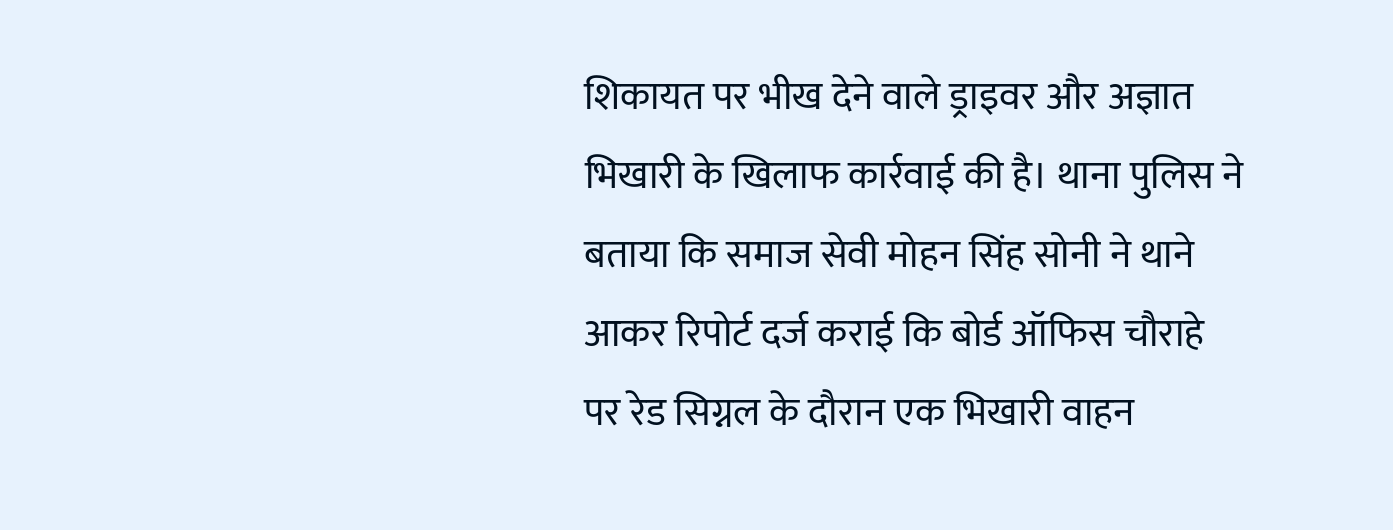शिकायत पर भीख देने वाले ड्राइवर और अज्ञात भिखारी के खिलाफ कार्रवाई की है। थाना पुलिस ने बताया कि समाज सेवी मोहन सिंह सोनी ने थाने आकर रिपोर्ट दर्ज कराई कि बोर्ड ऑफिस चौराहे पर रेड सिग्नल के दौरान एक भिखारी वाहन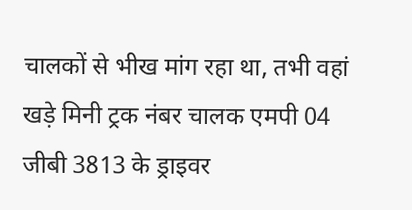चालकों से भीख मांग रहा था, तभी वहां खड़े मिनी ट्रक नंबर चालक एमपी 04 जीबी 3813 के ड्राइवर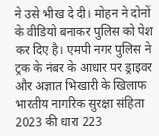ने उसे भीख दे दी। मोहन ने दोनों के वीडियो बनाकर पुलिस को पेश कर दिए है। एमपी नगर पुलिस ने ट्रक के नंबर के आधार पर ड्राइवर और अज्ञात भिखारी के खिलाफ भारतीय नागरिक सुरक्षा संहिता 2023 की धारा 223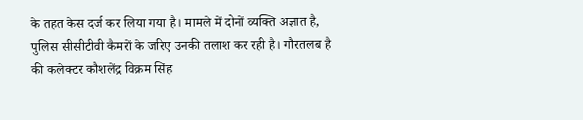के तहत केस दर्ज कर लिया गया है। मामले में दोनों व्यक्ति अज्ञात है, पुलिस सीसीटीवी कैमरों के जरिए उनकी तलाश कर रही है। गौरतलब है की कलेक्टर कौशलेंद्र विक्रम सिंह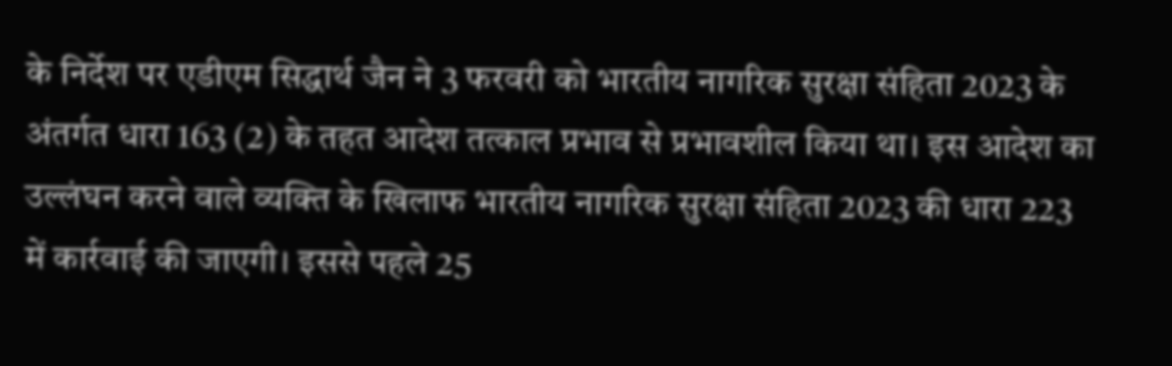के निर्देश पर एडीएम सिद्धार्थ जैन ने 3 फरवरी को भारतीय नागरिक सुरक्षा संहिता 2023 के अंतर्गत धारा 163 (2) के तहत आदेश तत्काल प्रभाव से प्रभावशील किया था। इस आदेश का उल्लंघन करने वाले व्यक्ति के खिलाफ भारतीय नागरिक सुरक्षा संहिता 2023 की धारा 223 में कार्रवाई की जाएगी। इससे पहले 25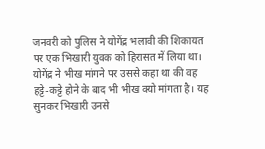जनवरी को पुलिस ने योगेंद्र भलावी की शिकायत पर एक भिखारी युवक को हिरासत में लिया था। योगेंद्र ने भीख मांगने पर उससे कहा था की वह हट्टे-कट्टे होने के बाद भी भीख क्यो मांगता है। यह सुनकर भिखारी उनसे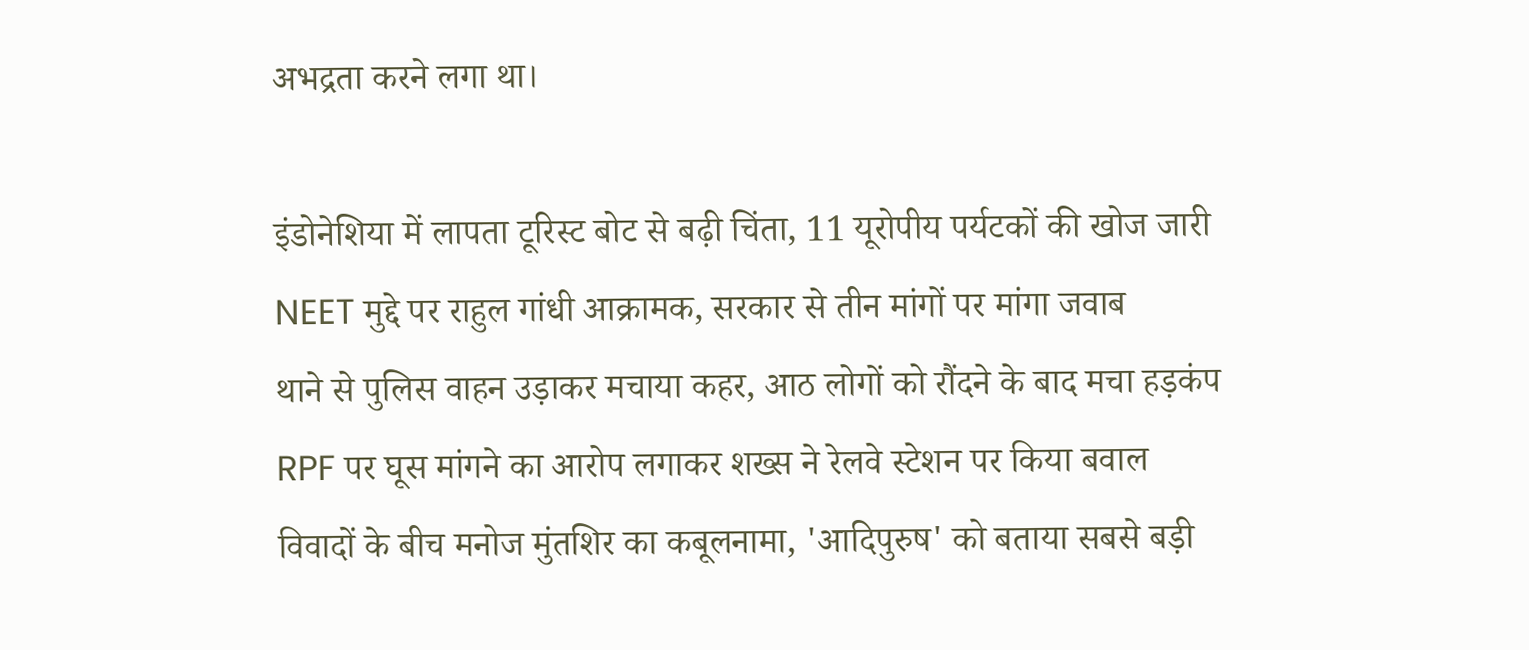अभद्रता करने लगा था।

इंडोनेशिया में लापता टूरिस्ट बोट से बढ़ी चिंता, 11 यूरोपीय पर्यटकों की खोज जारी
NEET मुद्दे पर राहुल गांधी आक्रामक, सरकार से तीन मांगों पर मांगा जवाब
थाने से पुलिस वाहन उड़ाकर मचाया कहर, आठ लोगों को रौंदने के बाद मचा हड़कंप
RPF पर घूस मांगने का आरोप लगाकर शख्स ने रेलवे स्टेशन पर किया बवाल
विवादों के बीच मनोज मुंतशिर का कबूलनामा, 'आदिपुरुष' को बताया सबसे बड़ी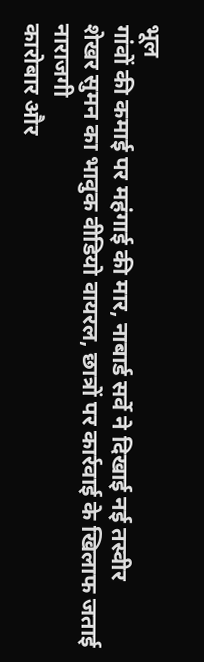भूल
गांवों की कमाई पर महंगाई की मार, नाबार्ड सर्वे ने दिखाई नई तस्वीर
शेखर सुमन का भावुक वीडियो वायरल, छात्रों पर कार्रवाई के खिलाफ जताई नाराजगी
कारोबार और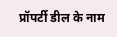प्रॉपर्टी डील के नाम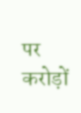पर करोड़ों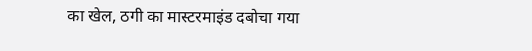का खेल, ठगी का मास्टरमाइंड दबोचा गया